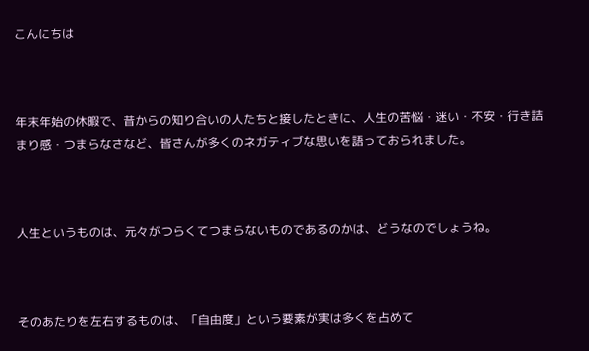こんにちは



年末年始の休暇で、昔からの知り合いの人たちと接したときに、人生の苦悩・迷い・不安・行き詰まり感・つまらなさなど、皆さんが多くのネガティブな思いを語っておられました。



人生というものは、元々がつらくてつまらないものであるのかは、どうなのでしょうね。



そのあたりを左右するものは、「自由度」という要素が実は多くを占めて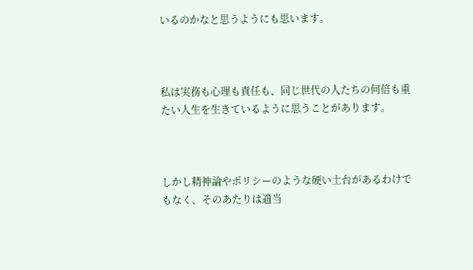いるのかなと思うようにも思います。



私は実務も心理も責任も、同じ世代の人たちの何倍も重たい人生を生きているように思うことがあります。



しかし精神論やポリシーのような硬い土台があるわけでもなく、そのあたりは適当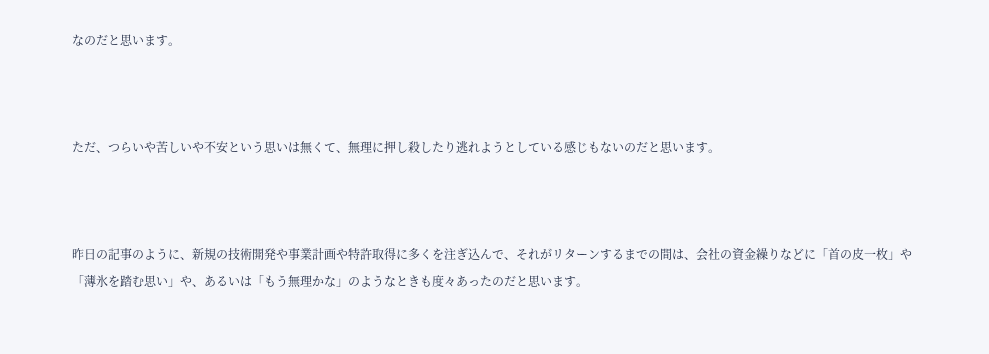なのだと思います。



ただ、つらいや苦しいや不安という思いは無くて、無理に押し殺したり逃れようとしている感じもないのだと思います。



昨日の記事のように、新規の技術開発や事業計画や特許取得に多くを注ぎ込んで、それがリターンするまでの間は、会社の資金繰りなどに「首の皮一枚」や「薄氷を踏む思い」や、あるいは「もう無理かな」のようなときも度々あったのだと思います。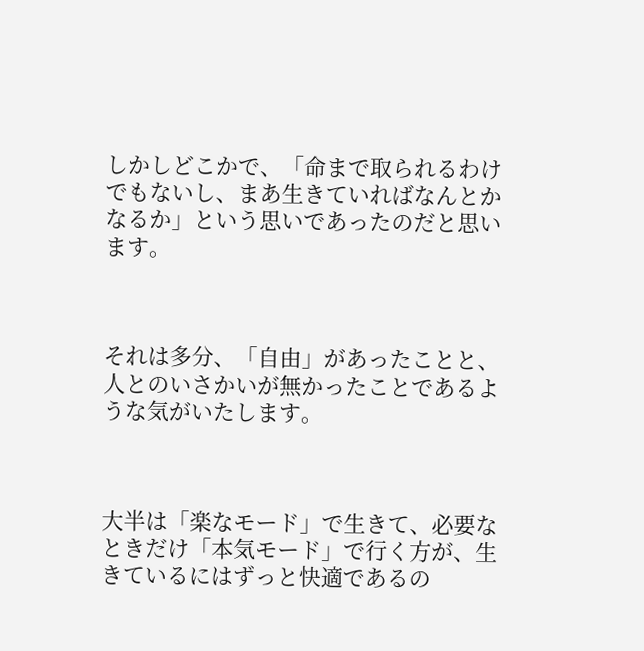しかしどこかで、「命まで取られるわけでもないし、まあ生きていればなんとかなるか」という思いであったのだと思います。



それは多分、「自由」があったことと、人とのいさかいが無かったことであるような気がいたします。



大半は「楽なモード」で生きて、必要なときだけ「本気モード」で行く方が、生きているにはずっと快適であるの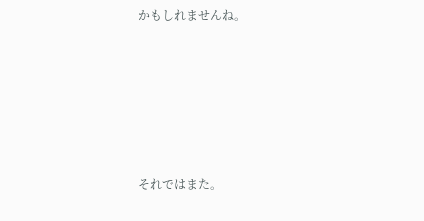かもしれませんね。







それではまた。